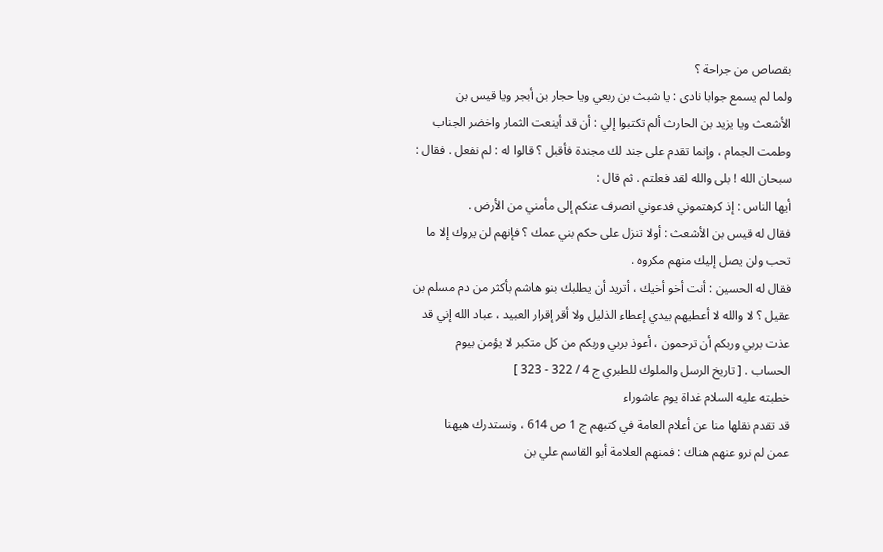بقصاص من جراحة ؟
ولما لم يسمع جوابا نادى : يا شبث بن ربعي ويا حجار بن أبجر ويا قيس بن
الأشعث ويا يزيد بن الحارث ألم تكتبوا إلي : أن قد أينعت الثمار واخضر الجناب
وطمت الجمام ، وإنما تقدم على جند لك مجندة فأقبل ؟ قالوا له : لم نفعل . فقال :
سبحان الله ! بلى والله لقد فعلتم . ثم قال :
أيها الناس : إذ كرهتموني فدعوني انصرف عنكم إلى مأمني من الأرض .
فقال له قيس بن الأشعث : أولا تنزل على حكم بني عمك ؟ فإنهم لن يروك إلا ما
تحب ولن يصل إليك منهم مكروه .
فقال له الحسين : أنت أخو أخيك ، أتريد أن يطلبك بنو هاشم بأكثر من دم مسلم بن
عقيل ؟ لا والله لا أعطيهم بيدي إعطاء الذليل ولا أقر إقرار العبيد ، عباد الله إني قد
عذت بربي وربكم أن ترحمون ، أعوذ بربي وربكم من كل متكبر لا يؤمن بيوم
الحساب . [ تاريخ الرسل والملوك للطبري ج 4 / 322 - 323 ]
خطبته عليه السلام غداة يوم عاشوراء
قد تقدم نقلها منا عن أعلام العامة في كتبهم ج 1 ص 614 ، ونستدرك هيهنا
عمن لم نرو عنهم هناك : فمنهم العلامة أبو القاسم علي بن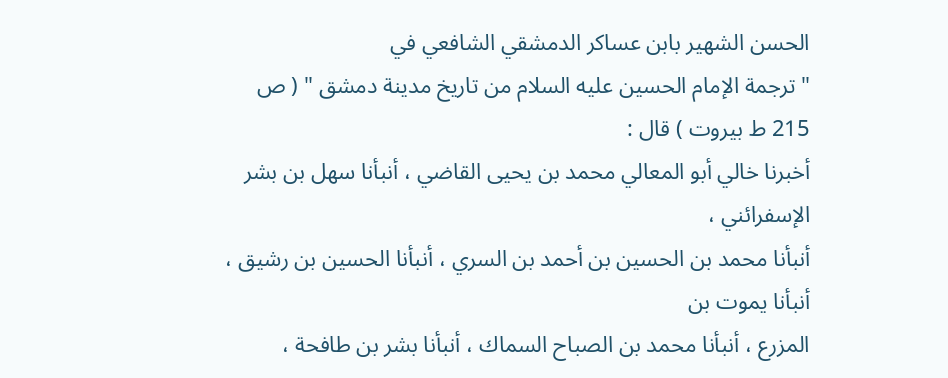الحسن الشهير بابن عساكر الدمشقي الشافعي في
" ترجمة الإمام الحسين عليه السلام من تاريخ مدينة دمشق " ( ص 215 ط بيروت ) قال :
أخبرنا خالي أبو المعالي محمد بن يحيى القاضي ، أنبأنا سهل بن بشر الإسفرائني ،
أنبأنا محمد بن الحسين بن أحمد بن السري ، أنبأنا الحسين بن رشيق ، أنبأنا يموت بن
المزرع ، أنبأنا محمد بن الصباح السماك ، أنبأنا بشر بن طافحة ،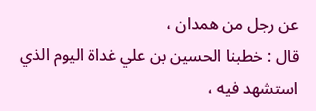عن رجل من همدان ،
قال : خطبنا الحسين بن علي غداة اليوم الذي استشهد فيه ،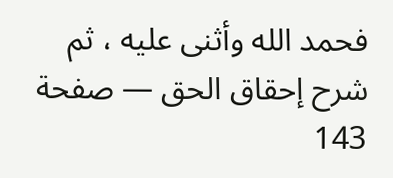فحمد الله وأثنى عليه ، ثم
شرح إحقاق الحق — صفحة 143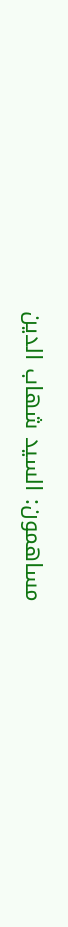مساهمون: السيد شهاب الدين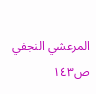المرعشي النجفي
ص١٤٣